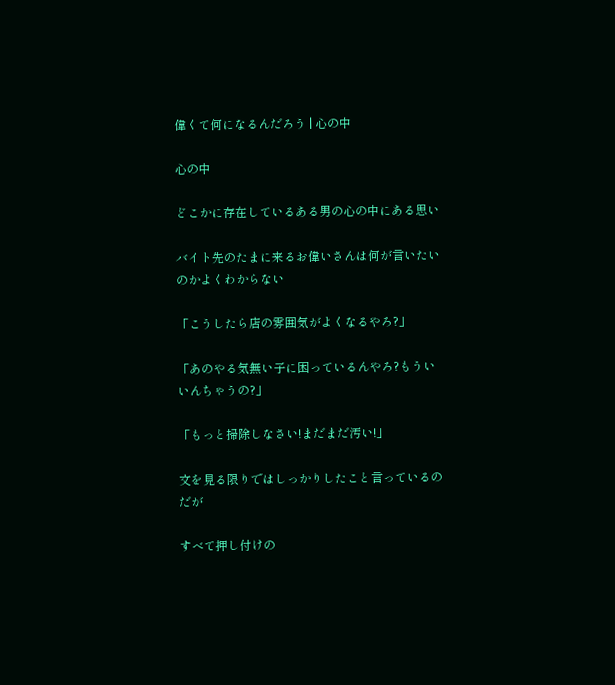偉くて何になるんだろう | 心の中

心の中

どこかに存在しているある男の心の中にある思い

バイト先のたまに来るお偉いさんは何が言いたいのかよくわからない

「こうしたら店の雰囲気がよくなるやろ?」

「あのやる気無い子に困っているんやろ?もういいんちゃうの?」

「もっと掃除しなさい!まだまだ汚い!」

文を見る限りではしっかりしたこと言っているのだが

すべて押し付けの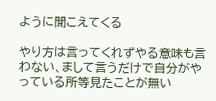ように聞こえてくる

やり方は言ってくれずやる意味も言わない、まして言うだけで自分がやっている所等見たことが無い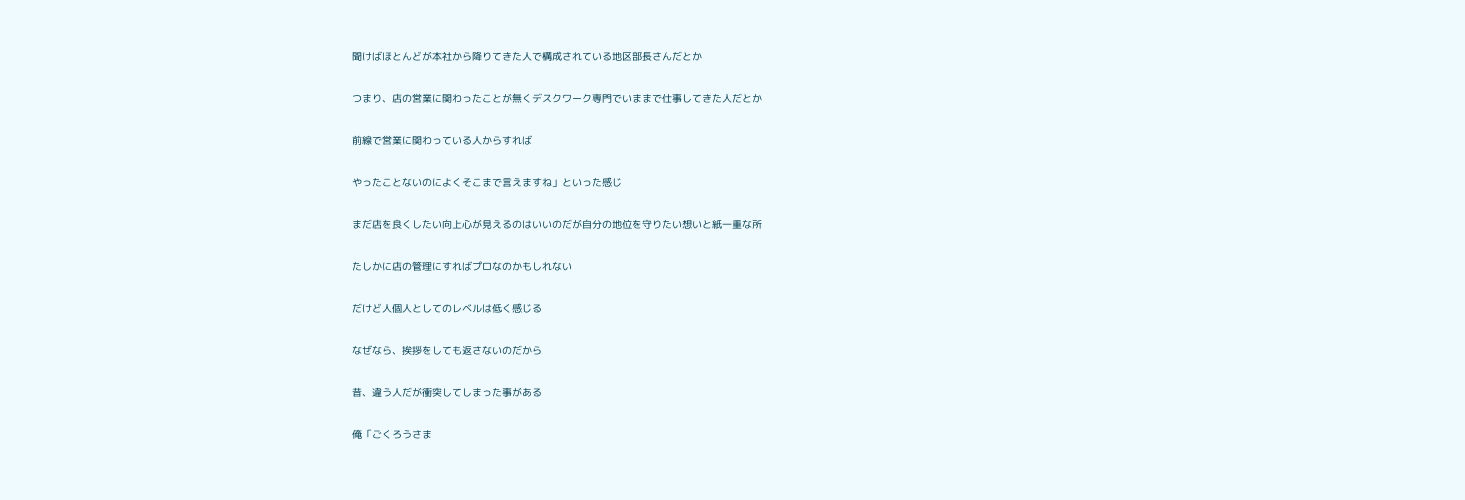聞けばほとんどが本社から降りてきた人で構成されている地区部長さんだとか

つまり、店の営業に関わったことが無くデスクワーク専門でいままで仕事してきた人だとか

前線で営業に関わっている人からすれば

やったことないのによくそこまで言えますね」といった感じ

まだ店を良くしたい向上心が見えるのはいいのだが自分の地位を守りたい想いと紙一重な所

たしかに店の管理にすればプロなのかもしれない

だけど人個人としてのレベルは低く感じる

なぜなら、挨拶をしても返さないのだから

昔、違う人だが衝突してしまった事がある

俺「ごくろうさま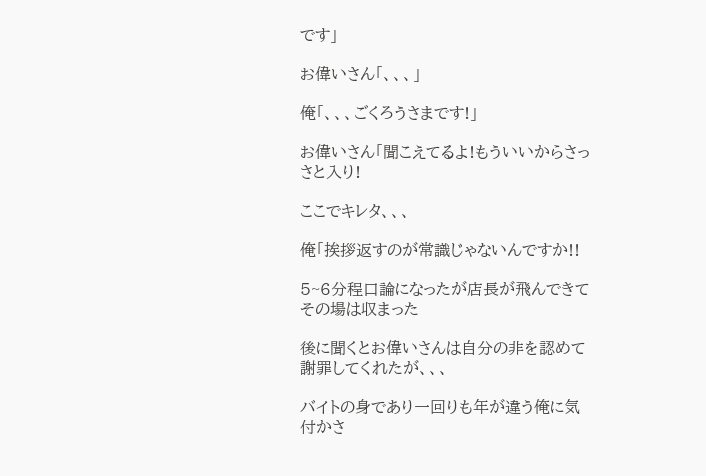です」

お偉いさん「、、、」

俺「、、、ごくろうさまです!」

お偉いさん「聞こえてるよ!もういいからさっさと入り!

ここでキレタ、、、

俺「挨拶返すのが常識じゃないんですか!!

5~6分程口論になったが店長が飛んできてその場は収まった

後に聞くとお偉いさんは自分の非を認めて謝罪してくれたが、、、

バイトの身であり一回りも年が違う俺に気付かさ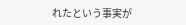れたという事実が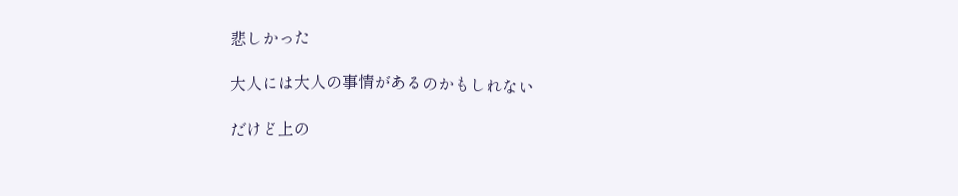悲しかった

大人には大人の事情があるのかもしれない

だけど上の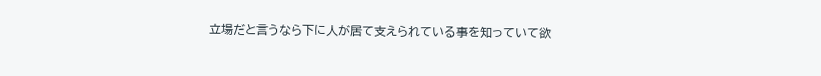立場だと言うなら下に人が居て支えられている事を知っていて欲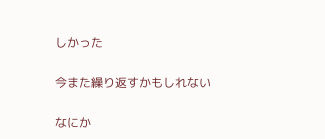しかった

今また繰り返すかもしれない

なにか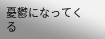憂鬱になってくる